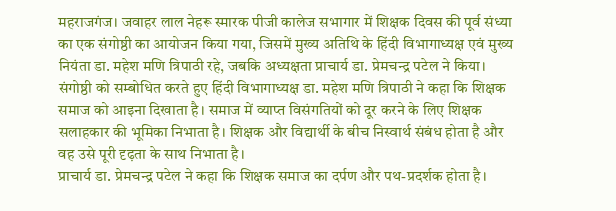महराजगंज। जवाहर लाल नेहरू स्मारक पीजी कालेज सभागार में शिक्षक दिवस की पूर्व संध्या का एक संगोष्ठी का आयोजन किया गया, जिसमें मुख्य अतिथि के हिंदी विभागाध्यक्ष एवं मुख्य नियंता डा. महेश मणि त्रिपाठी रहे, जबकि अध्यक्षता प्राचार्य डा. प्रेमचन्द्र पटेल ने किया।
संगोष्ठी को सम्बोधित करते हुए हिंदी विभागाध्यक्ष डा. महेश मणि त्रिपाठी ने कहा कि शिक्षक समाज को आइना दिखाता है। समाज में व्याप्त विसंगतियों को दूर करने के लिए शिक्षक सलाहकार की भूमिका निभाता है। शिक्षक और विद्यार्थी के बीच निस्वार्थ संबंध होता है और वह उसे पूरी दृढ़ता के साथ निभाता है।
प्राचार्य डा. प्रेमचन्द्र पटेल ने कहा कि शिक्षक समाज का दर्पण और पथ-प्रदर्शक होता है।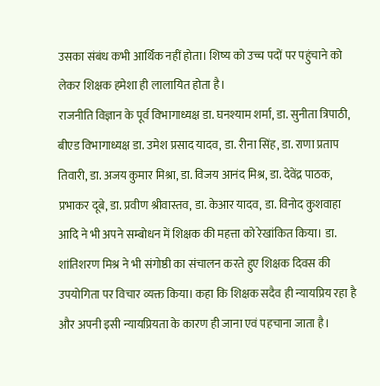उसका संबंध कभी आर्थिक नहीं होता। शिष्य को उच्च पदों पर पहुंचाने को लेकर शिक्षक हमेशा ही लालायित होता है।
राजनीति विज्ञान के पूर्व विभागाध्यक्ष डा. घनश्याम शर्मा, डा. सुनीता त्रिपाठी, बीएड विभागाध्यक्ष डा. उमेश प्रसाद यादव, डा. रीना सिंह, डा. राणा प्रताप तिवारी, डा. अजय कुमार मिश्रा, डा. विजय आनंद मिश्र, डा. देवेंद्र पाठक, प्रभाकर दूबे, डा. प्रवीण श्रीवास्तव, डा. केआर यादव, डा. विनोद कुशवाहा आदि ने भी अपने सम्बोधन में शिक्षक की महत्ता को रेखांकित किया। डा. शांतिशरण मिश्र ने भी संगोष्ठी का संचालन करते हुए शिक्षक दिवस की उपयोगिता पर विचार व्यक्त किया। कहा कि शिक्षक सदैव ही न्यायप्रिय रहा है और अपनी इसी न्यायप्रियता के कारण ही जाना एवं पहचाना जाता है।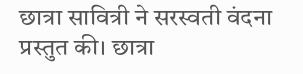छात्रा सावित्री ने सरस्वती वंदना प्रस्तुत की। छात्रा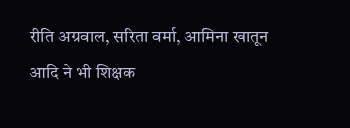रीति अग्रवाल, सरिता वर्मा, आमिना खातून आदि ने भी शिक्षक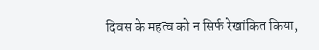दिवस के महत्व को न सिर्फ रेखांकित किया,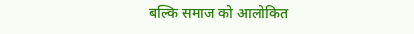बल्कि समाज को आलोकित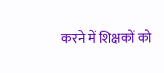करने में शिक्षकों को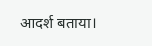आदर्श बताया।